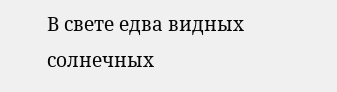В свете едва видных солнечных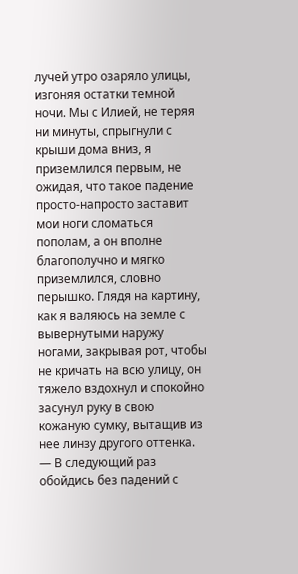лучей утро озаряло улицы, изгоняя остатки темной ночи. Мы с Илией, не теряя ни минуты, спрыгнули с крыши дома вниз, я приземлился первым, не ожидая, что такое падение просто-напросто заставит мои ноги сломаться пополам, а он вполне благополучно и мягко приземлился, словно перышко. Глядя на картину, как я валяюсь на земле с вывернутыми наружу ногами, закрывая рот, чтобы не кричать на всю улицу, он тяжело вздохнул и спокойно засунул руку в свою кожаную сумку, вытащив из нее линзу другого оттенка.
— В следующий раз обойдись без падений с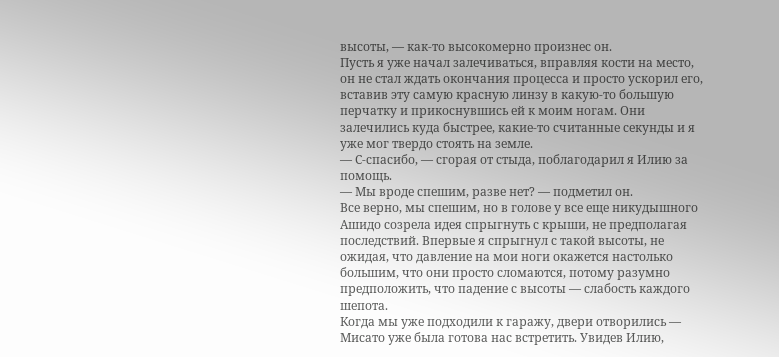высоты, — как-то высокомерно произнес он.
Пусть я уже начал залечиваться, вправляя кости на место, он не стал ждать окончания процесса и просто ускорил его, вставив эту самую красную линзу в какую-то большую перчатку и прикоснувшись ей к моим ногам. Они залечились куда быстрее, какие-то считанные секунды и я уже мог твердо стоять на земле.
— С-спасибо, — сгорая от стыда, поблагодарил я Илию за помощь.
— Мы вроде спешим, разве нет? — подметил он.
Все верно, мы спешим, но в голове у все еще никудышного Ашидо созрела идея спрыгнуть с крыши, не предполагая последствий. Впервые я спрыгнул с такой высоты, не ожидая, что давление на мои ноги окажется настолько большим, что они просто сломаются, потому разумно предположить, что падение с высоты — слабость каждого шепота.
Когда мы уже подходили к гаражу, двери отворились — Мисато уже была готова нас встретить. Увидев Илию,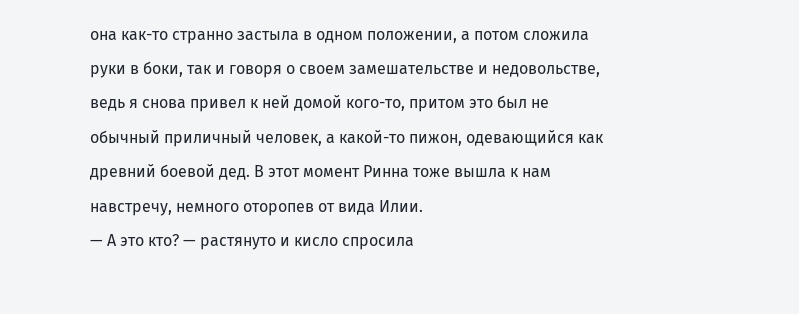она как-то странно застыла в одном положении, а потом сложила руки в боки, так и говоря о своем замешательстве и недовольстве, ведь я снова привел к ней домой кого-то, притом это был не обычный приличный человек, а какой-то пижон, одевающийся как древний боевой дед. В этот момент Ринна тоже вышла к нам навстречу, немного оторопев от вида Илии.
— А это кто? — растянуто и кисло спросила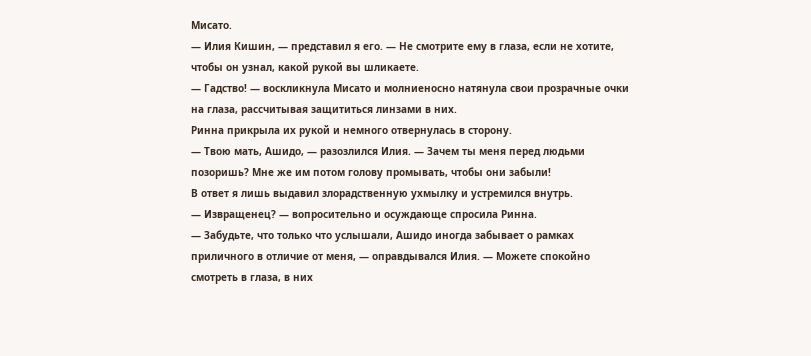Мисато.
— Илия Кишин, — представил я его. — Не смотрите ему в глаза, если не хотите, чтобы он узнал, какой рукой вы шликаете.
— Гадство! — воскликнула Мисато и молниеносно натянула свои прозрачные очки на глаза, рассчитывая защититься линзами в них.
Ринна прикрыла их рукой и немного отвернулась в сторону.
— Твою мать, Ашидо, — разозлился Илия. — Зачем ты меня перед людьми позоришь? Мне же им потом голову промывать, чтобы они забыли!
В ответ я лишь выдавил злорадственную ухмылку и устремился внутрь.
— Извращенец? — вопросительно и осуждающе спросила Ринна.
— Забудьте, что только что услышали, Ашидо иногда забывает о рамках приличного в отличие от меня, — оправдывался Илия. — Можете спокойно смотреть в глаза, в них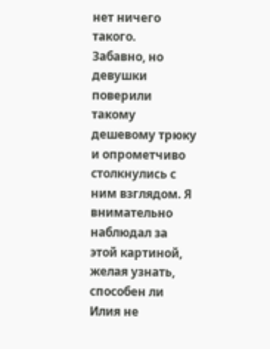нет ничего такого.
Забавно, но девушки поверили такому дешевому трюку и опрометчиво столкнулись с ним взглядом. Я внимательно наблюдал за этой картиной, желая узнать, способен ли Илия не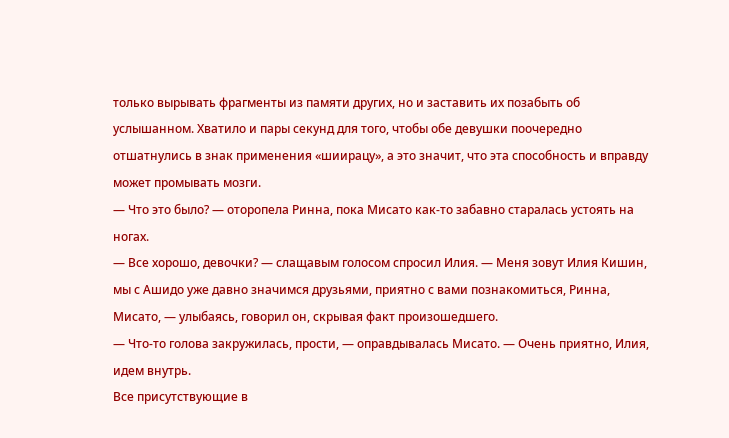только вырывать фрагменты из памяти других, но и заставить их позабыть об услышанном. Хватило и пары секунд для того, чтобы обе девушки поочередно отшатнулись в знак применения «шиирацу», а это значит, что эта способность и вправду может промывать мозги.
— Что это было? — оторопела Ринна, пока Мисато как-то забавно старалась устоять на ногах.
— Все хорошо, девочки? — слащавым голосом спросил Илия. — Меня зовут Илия Кишин, мы с Ашидо уже давно значимся друзьями, приятно с вами познакомиться, Ринна, Мисато, — улыбаясь, говорил он, скрывая факт произошедшего.
— Что-то голова закружилась, прости, — оправдывалась Мисато. — Очень приятно, Илия, идем внутрь.
Все присутствующие в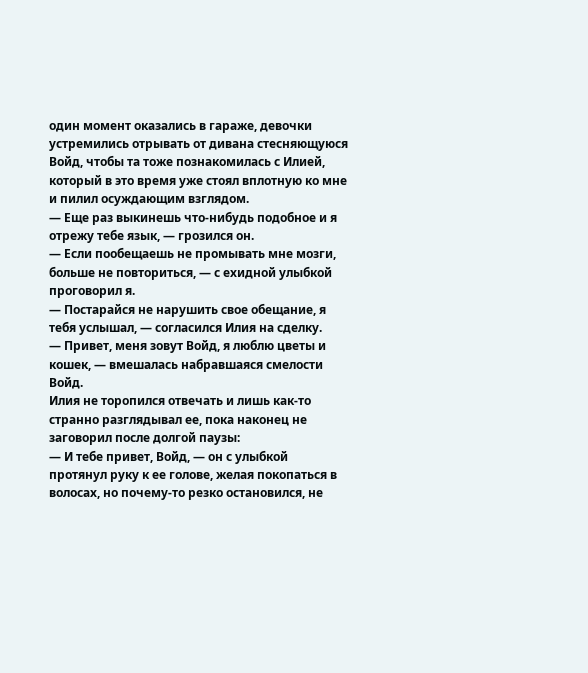один момент оказались в гараже, девочки устремились отрывать от дивана стесняющуюся Войд, чтобы та тоже познакомилась с Илией, который в это время уже стоял вплотную ко мне и пилил осуждающим взглядом.
— Еще раз выкинешь что-нибудь подобное и я отрежу тебе язык, — грозился он.
— Если пообещаешь не промывать мне мозги, больше не повториться, — с ехидной улыбкой проговорил я.
— Постарайся не нарушить свое обещание, я тебя услышал, — согласился Илия на сделку.
— Привет, меня зовут Войд, я люблю цветы и кошек, — вмешалась набравшаяся смелости Войд.
Илия не торопился отвечать и лишь как-то странно разглядывал ее, пока наконец не заговорил после долгой паузы:
— И тебе привет, Войд, — он с улыбкой протянул руку к ее голове, желая покопаться в волосах, но почему-то резко остановился, не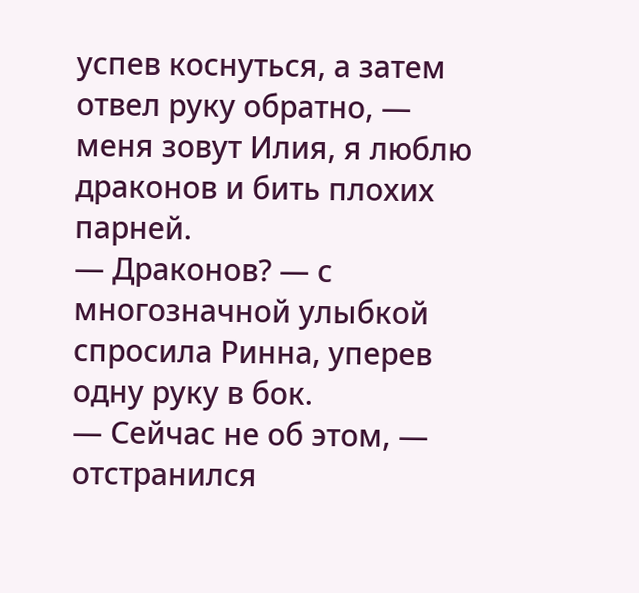успев коснуться, а затем отвел руку обратно, — меня зовут Илия, я люблю драконов и бить плохих парней.
— Драконов? — с многозначной улыбкой спросила Ринна, уперев одну руку в бок.
— Сейчас не об этом, — отстранился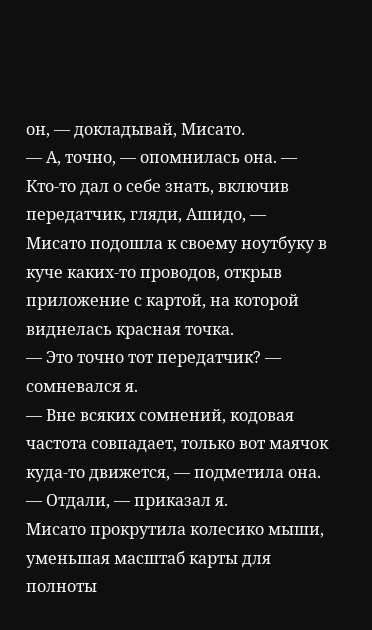он, — докладывай, Мисато.
— А, точно, — опомнилась она. — Кто-то дал о себе знать, включив передатчик, гляди, Ашидо, — Мисато подошла к своему ноутбуку в куче каких-то проводов, открыв приложение с картой, на которой виднелась красная точка.
— Это точно тот передатчик? — сомневался я.
— Вне всяких сомнений, кодовая частота совпадает, только вот маячок куда-то движется, — подметила она.
— Отдали, — приказал я.
Мисато прокрутила колесико мыши, уменьшая масштаб карты для полноты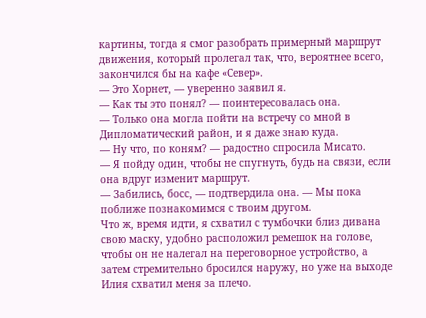картины, тогда я смог разобрать примерный маршрут движения, который пролегал так, что, вероятнее всего, закончился бы на кафе «Север».
— Это Хорнет, — уверенно заявил я.
— Как ты это понял? — поинтересовалась она.
— Только она могла пойти на встречу со мной в Дипломатический район, и я даже знаю куда.
— Ну что, по коням? — радостно спросила Мисато.
— Я пойду один, чтобы не спугнуть, будь на связи, если она вдруг изменит маршрут.
— Забились, босс, — подтвердила она. — Мы пока поближе познакомимся с твоим другом.
Что ж, время идти, я схватил с тумбочки близ дивана свою маску, удобно расположил ремешок на голове, чтобы он не налегал на переговорное устройство, а затем стремительно бросился наружу, но уже на выходе Илия схватил меня за плечо.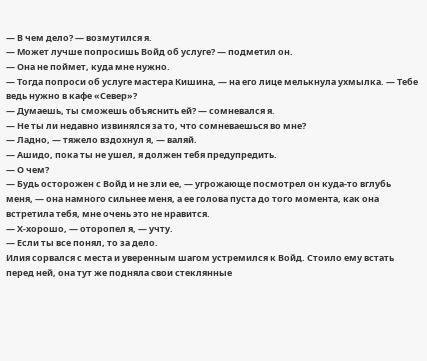— В чем дело? — возмутился я.
— Может лучше попросишь Войд об услуге? — подметил он.
— Она не поймет, куда мне нужно.
— Тогда попроси об услуге мастера Кишина, — на его лице мелькнула ухмылка. — Тебе ведь нужно в кафе «Север»?
— Думаешь, ты сможешь объяснить ей? — сомневался я.
— Не ты ли недавно извинялся за то, что сомневаешься во мне?
— Ладно, — тяжело вздохнул я, — валяй.
— Ашидо, пока ты не ушел, я должен тебя предупредить.
— О чем?
— Будь осторожен с Войд и не зли ее, — угрожающе посмотрел он куда-то вглубь меня, — она намного сильнее меня, а ее голова пуста до того момента, как она встретила тебя, мне очень это не нравится.
— Х-хорошо, — оторопел я, — учту.
— Если ты все понял, то за дело.
Илия сорвался с места и уверенным шагом устремился к Войд. Стоило ему встать перед ней, она тут же подняла свои стеклянные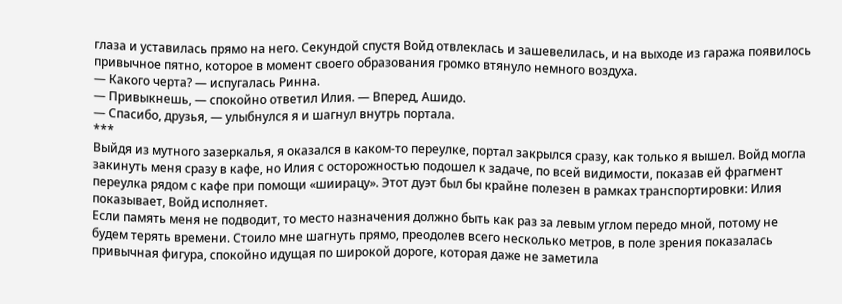глаза и уставилась прямо на него. Секундой спустя Войд отвлеклась и зашевелилась, и на выходе из гаража появилось привычное пятно, которое в момент своего образования громко втянуло немного воздуха.
— Какого черта? — испугалась Ринна.
— Привыкнешь, — спокойно ответил Илия. — Вперед, Ашидо.
— Спасибо, друзья, — улыбнулся я и шагнул внутрь портала.
***
Выйдя из мутного зазеркалья, я оказался в каком-то переулке, портал закрылся сразу, как только я вышел. Войд могла закинуть меня сразу в кафе, но Илия с осторожностью подошел к задаче, по всей видимости, показав ей фрагмент переулка рядом с кафе при помощи «шиирацу». Этот дуэт был бы крайне полезен в рамках транспортировки: Илия показывает, Войд исполняет.
Если память меня не подводит, то место назначения должно быть как раз за левым углом передо мной, потому не будем терять времени. Стоило мне шагнуть прямо, преодолев всего несколько метров, в поле зрения показалась привычная фигура, спокойно идущая по широкой дороге, которая даже не заметила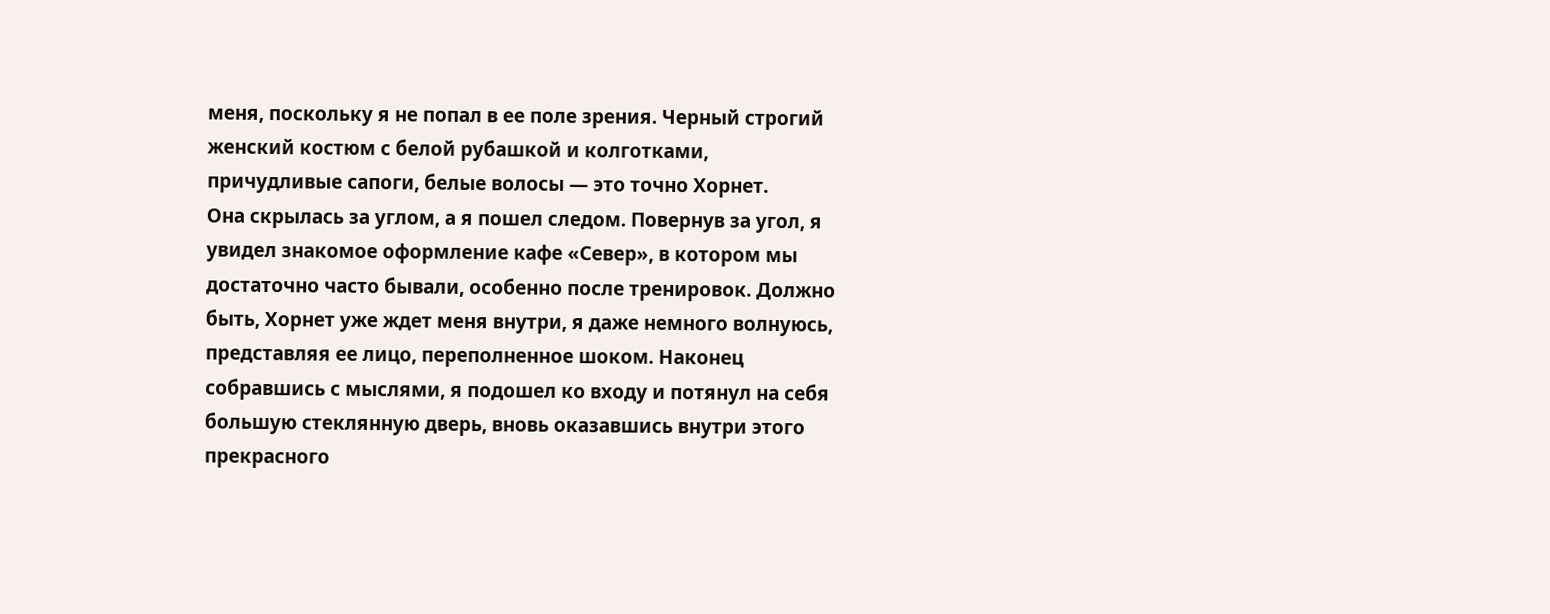меня, поскольку я не попал в ее поле зрения. Черный строгий женский костюм с белой рубашкой и колготками, причудливые сапоги, белые волосы — это точно Хорнет.
Она скрылась за углом, а я пошел следом. Повернув за угол, я увидел знакомое оформление кафе «Север», в котором мы достаточно часто бывали, особенно после тренировок. Должно быть, Хорнет уже ждет меня внутри, я даже немного волнуюсь, представляя ее лицо, переполненное шоком. Наконец собравшись с мыслями, я подошел ко входу и потянул на себя большую стеклянную дверь, вновь оказавшись внутри этого прекрасного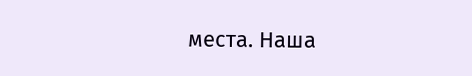места. Наша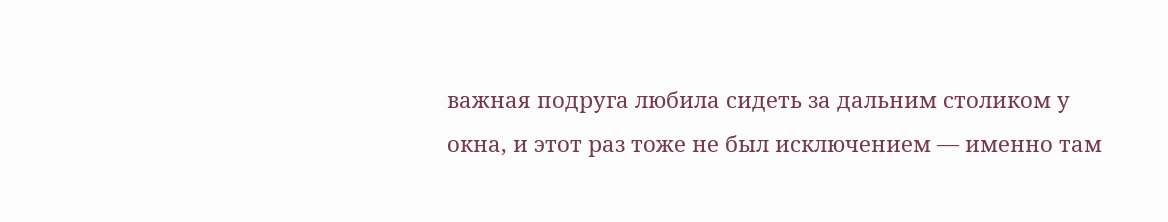важная подруга любила сидеть за дальним столиком у окна, и этот раз тоже не был исключением — именно там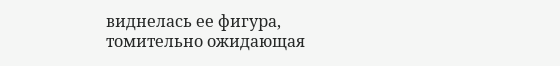виднелась ее фигура, томительно ожидающая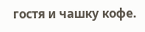гостя и чашку кофе.